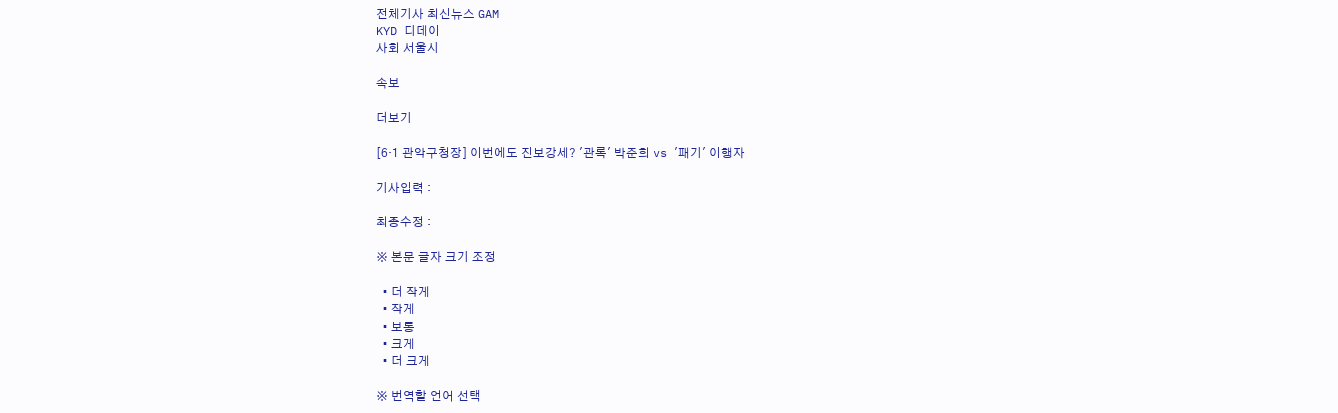전체기사 최신뉴스 GAM
KYD 디데이
사회 서울시

속보

더보기

[6·1 관악구청장] 이번에도 진보강세? '관록' 박준희 vs '패기' 이행자

기사입력 :

최종수정 :

※ 본문 글자 크기 조정

  • 더 작게
  • 작게
  • 보통
  • 크게
  • 더 크게

※ 번역할 언어 선택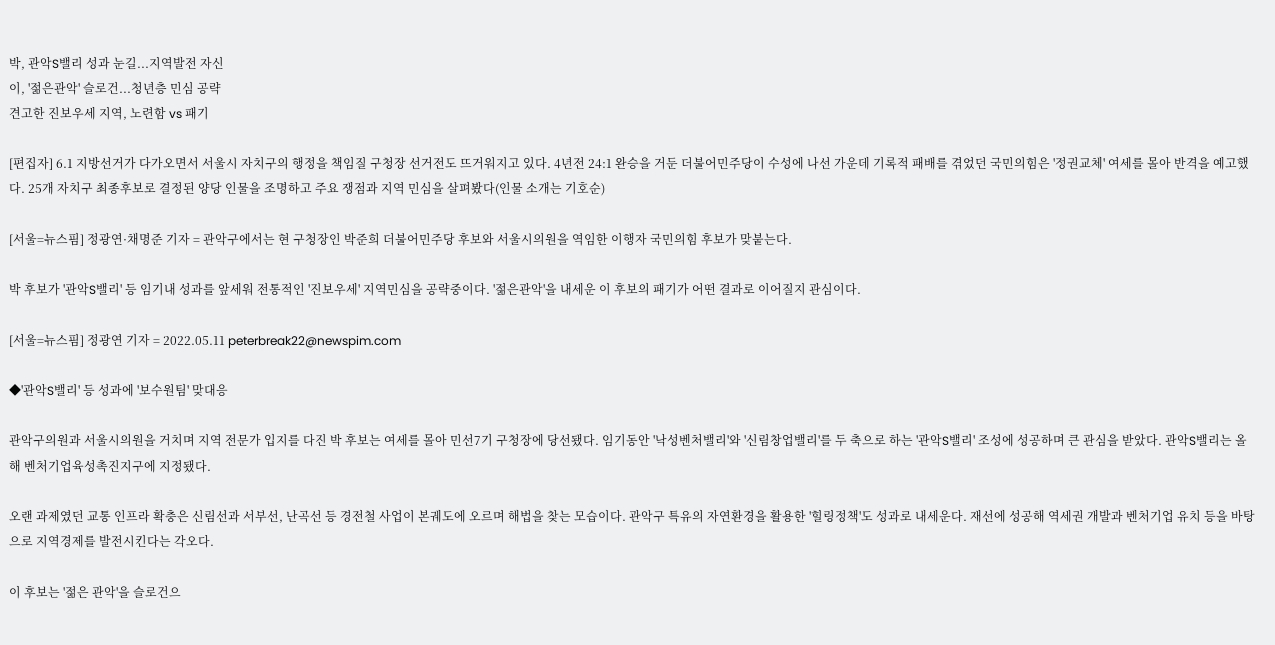박, 관악S밸리 성과 눈길...지역발전 자신
이, '젊은관악' 슬로건...청년층 민심 공략
견고한 진보우세 지역, 노련함 vs 패기

[편집자] 6.1 지방선거가 다가오면서 서울시 자치구의 행정을 책임질 구청장 선거전도 뜨거워지고 있다. 4년전 24:1 완승을 거둔 더불어민주당이 수성에 나선 가운데 기록적 패배를 겪었던 국민의힘은 '정권교체' 여세를 몰아 반격을 예고했다. 25개 자치구 최종후보로 결정된 양당 인물을 조명하고 주요 쟁점과 지역 민심을 살펴봤다(인물 소개는 기호순)

[서울=뉴스핌] 정광연·채명준 기자 = 관악구에서는 현 구청장인 박준희 더불어민주당 후보와 서울시의원을 역임한 이행자 국민의힘 후보가 맞붙는다.

박 후보가 '관악S밸리' 등 임기내 성과를 앞세워 전통적인 '진보우세' 지역민심을 공략중이다. '젊은관악'을 내세운 이 후보의 패기가 어떤 결과로 이어질지 관심이다.

[서울=뉴스핌] 정광연 기자 = 2022.05.11 peterbreak22@newspim.com

◆'관악S밸리' 등 성과에 '보수원팀' 맞대응

관악구의원과 서울시의원을 거치며 지역 전문가 입지를 다진 박 후보는 여세를 몰아 민선7기 구청장에 당선됐다. 임기동안 '낙성벤처밸리'와 '신림창업밸리'를 두 축으로 하는 '관악S밸리' 조성에 성공하며 큰 관심을 받았다. 관악S밸리는 올해 벤처기업육성촉진지구에 지정됐다.

오랜 과제였던 교통 인프라 확충은 신림선과 서부선, 난곡선 등 경전철 사업이 본궤도에 오르며 해법을 찾는 모습이다. 관악구 특유의 자연환경을 활용한 '힐링정책'도 성과로 내세운다. 재선에 성공해 역세권 개발과 벤처기업 유치 등을 바탕으로 지역경제를 발전시킨다는 각오다.

이 후보는 '젊은 관악'을 슬로건으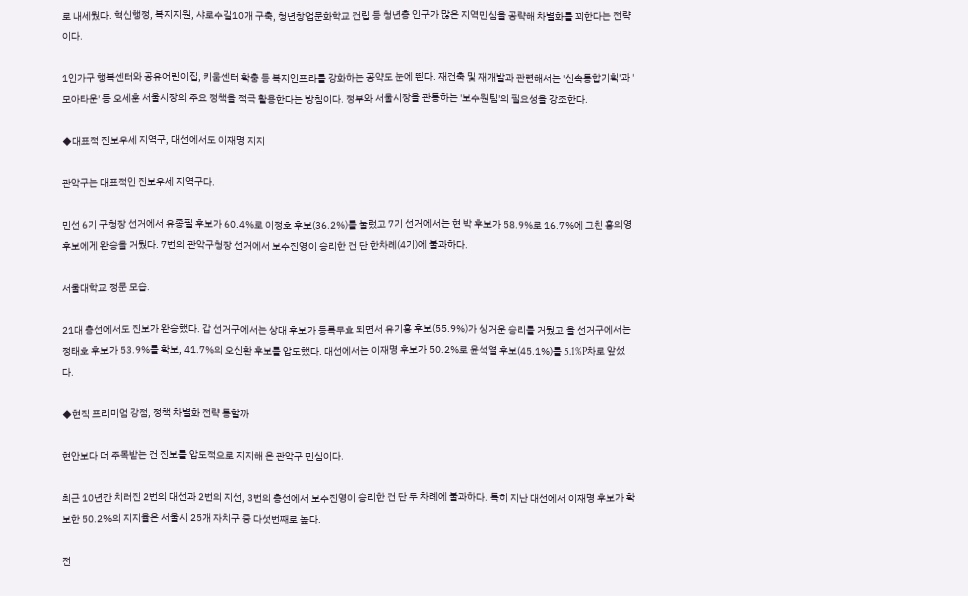로 내세웠다. 혁신행정, 복지지원, 샤로수길10개 구축, 청년창업문화학교 건립 등 청년층 인구가 많은 지역민심을 공략해 차별화를 꾀한다는 전략이다.

1인가구 행복센터와 공유어린이집, 키움센터 확충 등 복지인프라를 강화하는 공약도 눈에 띈다. 재건축 및 재개발과 관련해서는 '신속통합기획'과 '모아타운' 등 오세훈 서울시장의 주요 정책을 적극 활용한다는 방침이다. 정부와 서울시장을 관통하는 '보수원팀'의 필요성을 강조한다.

◆대표적 진보우세 지역구, 대선에서도 이재명 지지

관악구는 대표적인 진보우세 지역구다.

민선 6기 구청장 선거에서 유종필 후보가 60.4%로 이정호 후보(36.2%)를 눌렀고 7기 선거에서는 현 박 후보가 58.9%로 16.7%에 그친 홍의영 후보에게 완승을 거뒀다. 7번의 관악구청장 선거에서 보수진영이 승리한 건 단 한차례(4기)에 불과하다.

서울대학교 정문 모습.

21대 총선에서도 진보가 완승했다. 갑 선거구에서는 상대 후보가 등록무효 되면서 유기홍 후보(55.9%)가 싱거운 승리를 거뒀고 을 선거구에서는 정태호 후보가 53.9%를 확보, 41.7%의 오신환 후보를 압도했다. 대선에서는 이재명 후보가 50.2%로 윤석열 후보(45.1%)를 5.1%P차로 앞섰다.

◆현직 프리미엄 강점, 정책 차별화 전략 통할까

현안보다 더 주목받는 건 진보를 압도적으로 지지해 온 관악구 민심이다.

최근 10년간 치러진 2번의 대선과 2번의 지선, 3번의 총선에서 보수진영이 승리한 건 단 두 차례에 불과하다. 특히 지난 대선에서 이재명 후보가 확보한 50.2%의 지지율은 서울시 25개 자치구 중 다섯번째로 높다.

전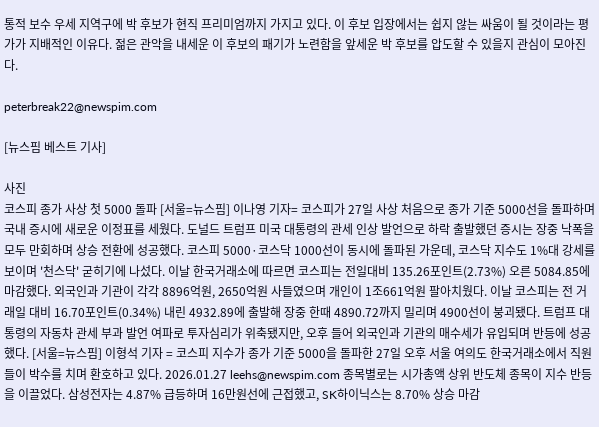통적 보수 우세 지역구에 박 후보가 현직 프리미엄까지 가지고 있다. 이 후보 입장에서는 쉽지 않는 싸움이 될 것이라는 평가가 지배적인 이유다. 젊은 관악을 내세운 이 후보의 패기가 노련함을 앞세운 박 후보를 압도할 수 있을지 관심이 모아진다.

peterbreak22@newspim.com

[뉴스핌 베스트 기사]

사진
코스피 종가 사상 첫 5000 돌파 [서울=뉴스핌] 이나영 기자= 코스피가 27일 사상 처음으로 종가 기준 5000선을 돌파하며 국내 증시에 새로운 이정표를 세웠다. 도널드 트럼프 미국 대통령의 관세 인상 발언으로 하락 출발했던 증시는 장중 낙폭을 모두 만회하며 상승 전환에 성공했다. 코스피 5000·코스닥 1000선이 동시에 돌파된 가운데, 코스닥 지수도 1%대 강세를 보이며 '천스닥' 굳히기에 나섰다. 이날 한국거래소에 따르면 코스피는 전일대비 135.26포인트(2.73%) 오른 5084.85에 마감했다. 외국인과 기관이 각각 8896억원, 2650억원 사들였으며 개인이 1조661억원 팔아치웠다. 이날 코스피는 전 거래일 대비 16.70포인트(0.34%) 내린 4932.89에 출발해 장중 한때 4890.72까지 밀리며 4900선이 붕괴됐다. 트럼프 대통령의 자동차 관세 부과 발언 여파로 투자심리가 위축됐지만, 오후 들어 외국인과 기관의 매수세가 유입되며 반등에 성공했다. [서울=뉴스핌] 이형석 기자 = 코스피 지수가 종가 기준 5000을 돌파한 27일 오후 서울 여의도 한국거래소에서 직원들이 박수를 치며 환호하고 있다. 2026.01.27 leehs@newspim.com 종목별로는 시가총액 상위 반도체 종목이 지수 반등을 이끌었다. 삼성전자는 4.87% 급등하며 16만원선에 근접했고, SK하이닉스는 8.70% 상승 마감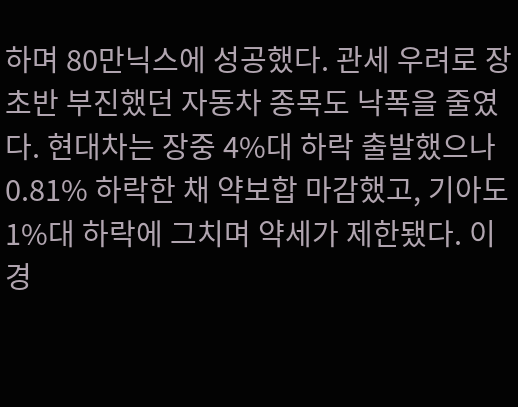하며 80만닉스에 성공했다. 관세 우려로 장 초반 부진했던 자동차 종목도 낙폭을 줄였다. 현대차는 장중 4%대 하락 출발했으나 0.81% 하락한 채 약보합 마감했고, 기아도 1%대 하락에 그치며 약세가 제한됐다. 이경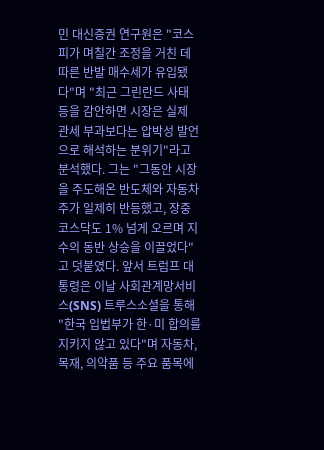민 대신증권 연구원은 "코스피가 며칠간 조정을 거친 데 따른 반발 매수세가 유입됐다"며 "최근 그린란드 사태 등을 감안하면 시장은 실제 관세 부과보다는 압박성 발언으로 해석하는 분위기"라고 분석했다. 그는 "그동안 시장을 주도해온 반도체와 자동차주가 일제히 반등했고, 장중 코스닥도 1% 넘게 오르며 지수의 동반 상승을 이끌었다"고 덧붙였다. 앞서 트럼프 대통령은 이날 사회관계망서비스(SNS) 트루스소셜을 통해 "한국 입법부가 한·미 합의를 지키지 않고 있다"며 자동차, 목재, 의약품 등 주요 품목에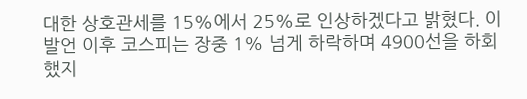대한 상호관세를 15%에서 25%로 인상하겠다고 밝혔다. 이 발언 이후 코스피는 장중 1% 넘게 하락하며 4900선을 하회했지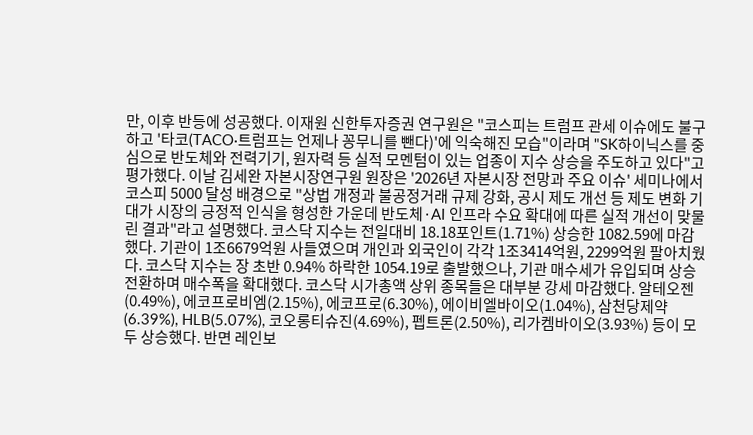만, 이후 반등에 성공했다. 이재원 신한투자증권 연구원은 "코스피는 트럼프 관세 이슈에도 불구하고 '타코(TACO·트럼프는 언제나 꽁무니를 뺀다)'에 익숙해진 모습"이라며 "SK하이닉스를 중심으로 반도체와 전력기기, 원자력 등 실적 모멘텀이 있는 업종이 지수 상승을 주도하고 있다"고 평가했다. 이날 김세완 자본시장연구원 원장은 '2026년 자본시장 전망과 주요 이슈' 세미나에서 코스피 5000 달성 배경으로 "상법 개정과 불공정거래 규제 강화, 공시 제도 개선 등 제도 변화 기대가 시장의 긍정적 인식을 형성한 가운데 반도체·AI 인프라 수요 확대에 따른 실적 개선이 맞물린 결과"라고 설명했다. 코스닥 지수는 전일대비 18.18포인트(1.71%) 상승한 1082.59에 마감했다. 기관이 1조6679억원 사들였으며 개인과 외국인이 각각 1조3414억원, 2299억원 팔아치웠다. 코스닥 지수는 장 초반 0.94% 하락한 1054.19로 출발했으나, 기관 매수세가 유입되며 상승 전환하며 매수폭을 확대했다. 코스닥 시가총액 상위 종목들은 대부분 강세 마감했다. 알테오젠(0.49%), 에코프로비엠(2.15%), 에코프로(6.30%), 에이비엘바이오(1.04%), 삼천당제약(6.39%), HLB(5.07%), 코오롱티슈진(4.69%), 펩트론(2.50%), 리가켐바이오(3.93%) 등이 모두 상승했다. 반면 레인보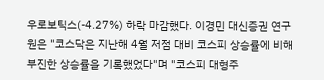우로보틱스(-4.27%) 하락 마감했다. 이경민 대신증권 연구원은 "코스닥은 지난해 4월 저점 대비 코스피 상승률에 비해 부진한 상승률을 기록했었다"며 "코스피 대형주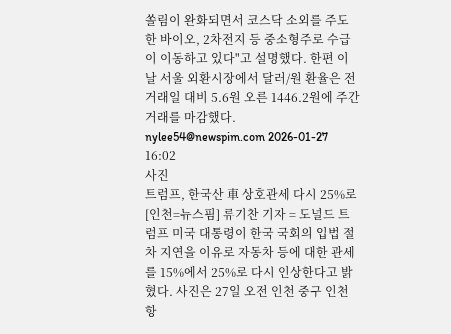쏠림이 완화되면서 코스닥 소외를 주도한 바이오, 2차전지 등 중소형주로 수급이 이동하고 있다"고 설명했다. 한편 이날 서울 외환시장에서 달러/원 환율은 전 거래일 대비 5.6원 오른 1446.2원에 주간 거래를 마감했다.   nylee54@newspim.com 2026-01-27 16:02
사진
트럼프, 한국산 車 상호관세 다시 25%로 [인천=뉴스핌] 류기찬 기자 = 도널드 트럼프 미국 대통령이 한국 국회의 입법 절차 지연을 이유로 자동차 등에 대한 관세를 15%에서 25%로 다시 인상한다고 밝혔다. 사진은 27일 오전 인천 중구 인천항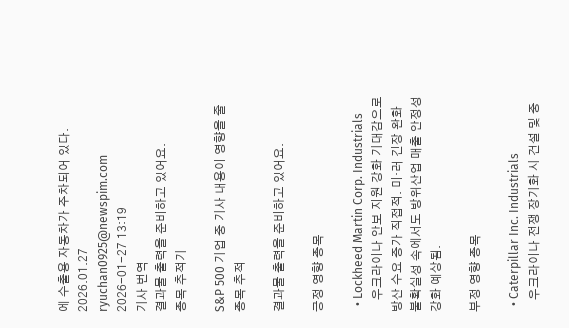에 수출용 자동차가 주차되어 있다. 2026.01.27 ryuchan0925@newspim.com   2026-01-27 13:19
기사 번역
결과물 출력을 준비하고 있어요.
종목 추적기

S&P 500 기업 중 기사 내용이 영향을 줄 종목 추적

결과물 출력을 준비하고 있어요.

긍정 영향 종목

  • Lockheed Martin Corp. Industrials
    우크라이나 안보 지원 강화 기대감으로 방산 수요 증가 직접적. 미·러 긴장 완화 불확실성 속에서도 방위산업 매출 안정성 강화 예상됨.

부정 영향 종목

  • Caterpillar Inc. Industrials
    우크라이나 전쟁 장기화 시 건설 및 중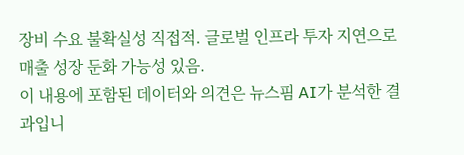장비 수요 불확실성 직접적. 글로벌 인프라 투자 지연으로 매출 성장 둔화 가능성 있음.
이 내용에 포함된 데이터와 의견은 뉴스핌 AI가 분석한 결과입니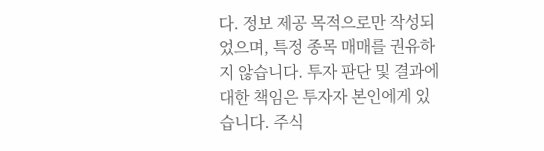다. 정보 제공 목적으로만 작성되었으며, 특정 종목 매매를 권유하지 않습니다. 투자 판단 및 결과에 대한 책임은 투자자 본인에게 있습니다. 주식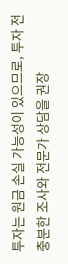투자는 원금 손실 가능성이 있으므로, 투자 전 충분한 조사와 전문가 상담을 권장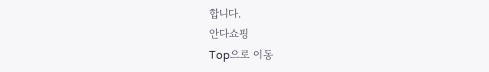합니다.
안다쇼핑
Top으로 이동